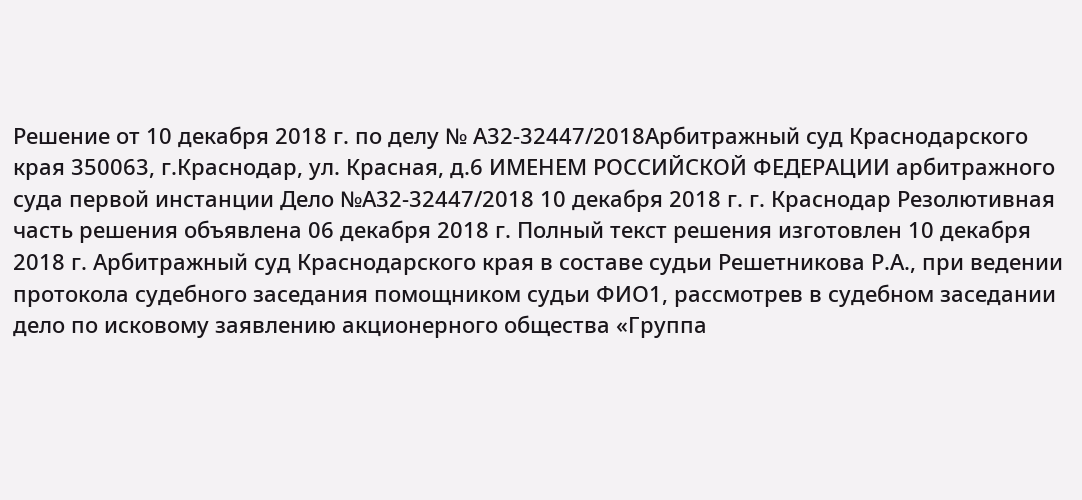Решение от 10 декабря 2018 г. по делу № А32-32447/2018Арбитражный суд Краснодарского края 350063, г.Краснодар, ул. Красная, д.6 ИМЕНЕМ РОССИЙСКОЙ ФЕДЕРАЦИИ арбитражного суда первой инстанции Дело №А32-32447/2018 10 декабря 2018 г. г. Краснодар Резолютивная часть решения объявлена 06 декабря 2018 г. Полный текст решения изготовлен 10 декабря 2018 г. Арбитражный суд Краснодарского края в составе судьи Решетникова Р.А., при ведении протокола судебного заседания помощником судьи ФИО1, рассмотрев в судебном заседании дело по исковому заявлению акционерного общества «Группа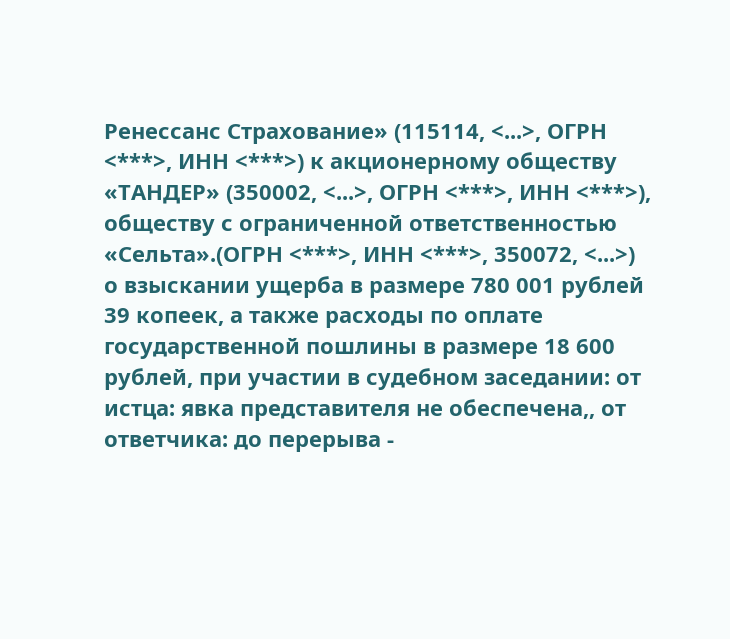Ренессанс Страхование» (115114, <...>, ОГРН <***>, ИНН <***>) к акционерному обществу «ТАНДЕР» (350002, <...>, ОГРН <***>, ИНН <***>), обществу с ограниченной ответственностью «Сельта».(ОГРН <***>, ИНН <***>, 350072, <...>) о взыскании ущерба в размере 780 001 рублей 39 копеек, а также расходы по оплате государственной пошлины в размере 18 600 рублей, при участии в судебном заседании: от истца: явка представителя не обеспечена,, от ответчика: до перерыва -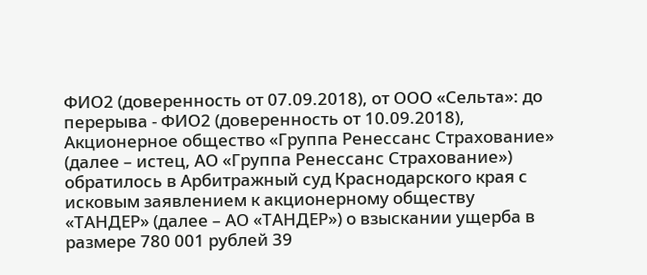ФИО2 (доверенность от 07.09.2018), от ООО «Сельта»: до перерыва - ФИО2 (доверенность от 10.09.2018), Акционерное общество «Группа Ренессанс Страхование» (далее – истец, АО «Группа Ренессанс Страхование») обратилось в Арбитражный суд Краснодарского края с исковым заявлением к акционерному обществу «ТАНДЕР» (далее – АО «ТАНДЕР») о взыскании ущерба в размере 780 001 рублей 39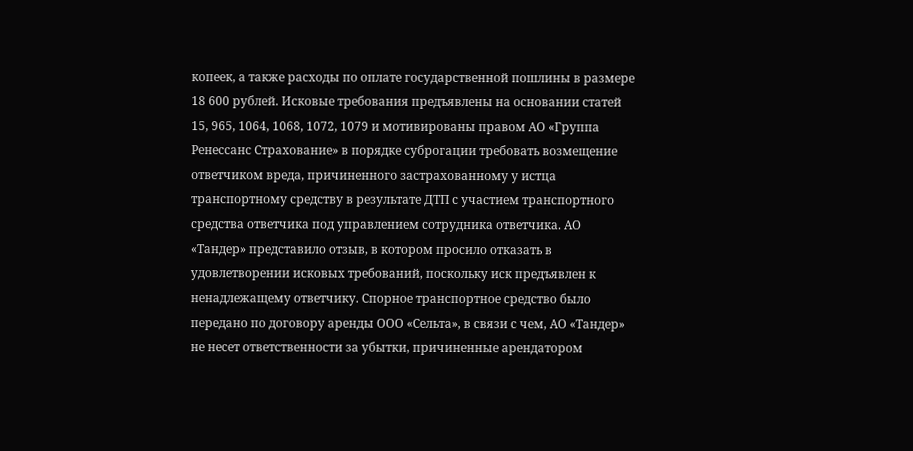копеек, а также расходы по оплате государственной пошлины в размере 18 600 рублей. Исковые требования предъявлены на основании статей 15, 965, 1064, 1068, 1072, 1079 и мотивированы правом АО «Группа Ренессанс Страхование» в порядке суброгации требовать возмещение ответчиком вреда, причиненного застрахованному у истца транспортному средству в результате ДТП с участием транспортного средства ответчика под управлением сотрудника ответчика. АО «Тандер» представило отзыв, в котором просило отказать в удовлетворении исковых требований, поскольку иск предъявлен к ненадлежащему ответчику. Спорное транспортное средство было передано по договору аренды ООО «Сельта», в связи с чем, АО «Тандер» не несет ответственности за убытки, причиненные арендатором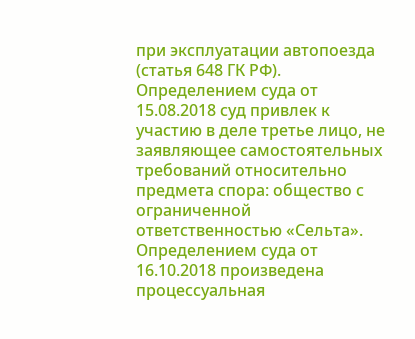при эксплуатации автопоезда (статья 648 ГК РФ). Определением суда от 15.08.2018 суд привлек к участию в деле третье лицо, не заявляющее самостоятельных требований относительно предмета спора: общество с ограниченной ответственностью «Сельта». Определением суда от 16.10.2018 произведена процессуальная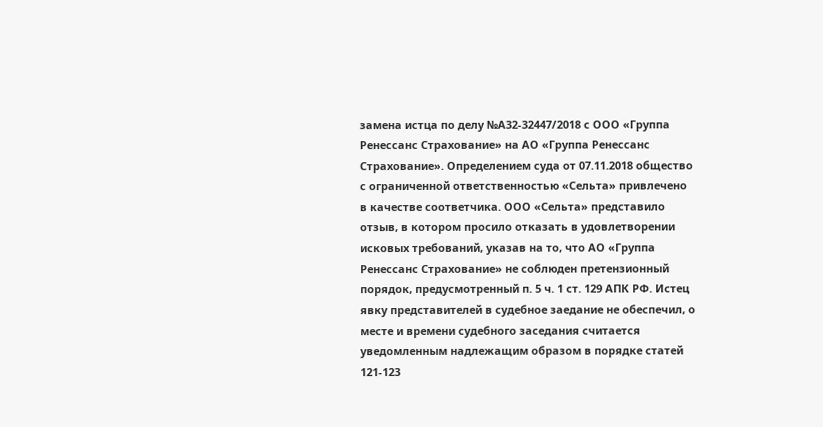замена истца по делу №А32-32447/2018 с ООО «Группа Ренессанс Страхование» на АО «Группа Ренессанс Страхование». Определением суда от 07.11.2018 общество с ограниченной ответственностью «Сельта» привлечено в качестве соответчика. ООО «Сельта» представило отзыв, в котором просило отказать в удовлетворении исковых требований, указав на то, что АО «Группа Ренессанс Страхование» не соблюден претензионный порядок, предусмотренный п. 5 ч. 1 ст. 129 АПК РФ. Истец явку представителей в судебное заедание не обеспечил, о месте и времени судебного заседания считается уведомленным надлежащим образом в порядке статей 121-123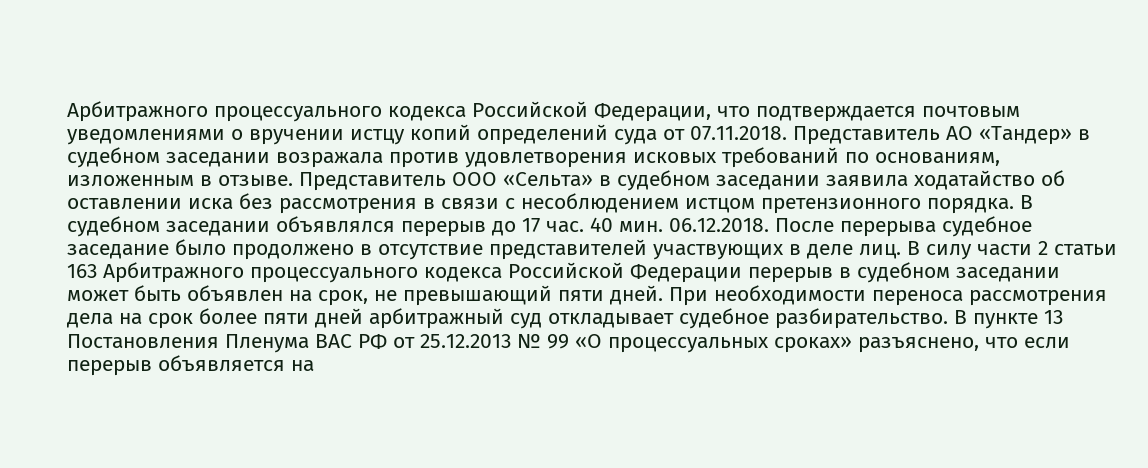Арбитражного процессуального кодекса Российской Федерации, что подтверждается почтовым уведомлениями о вручении истцу копий определений суда от 07.11.2018. Представитель АО «Тандер» в судебном заседании возражала против удовлетворения исковых требований по основаниям, изложенным в отзыве. Представитель ООО «Сельта» в судебном заседании заявила ходатайство об оставлении иска без рассмотрения в связи с несоблюдением истцом претензионного порядка. В судебном заседании объявлялся перерыв до 17 час. 40 мин. 06.12.2018. После перерыва судебное заседание было продолжено в отсутствие представителей участвующих в деле лиц. В силу части 2 статьи 163 Арбитражного процессуального кодекса Российской Федерации перерыв в судебном заседании может быть объявлен на срок, не превышающий пяти дней. При необходимости переноса рассмотрения дела на срок более пяти дней арбитражный суд откладывает судебное разбирательство. В пункте 13 Постановления Пленума ВАС РФ от 25.12.2013 № 99 «О процессуальных сроках» разъяснено, что если перерыв объявляется на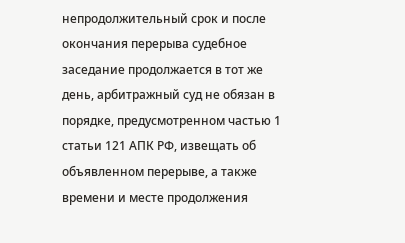непродолжительный срок и после окончания перерыва судебное заседание продолжается в тот же день, арбитражный суд не обязан в порядке, предусмотренном частью 1 статьи 121 АПК РФ, извещать об объявленном перерыве, а также времени и месте продолжения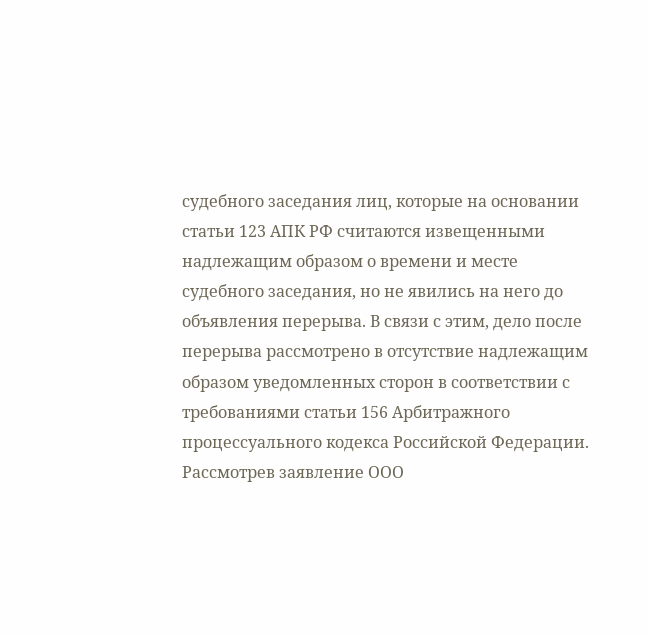судебного заседания лиц, которые на основании статьи 123 АПК РФ считаются извещенными надлежащим образом о времени и месте судебного заседания, но не явились на него до объявления перерыва. В связи с этим, дело после перерыва рассмотрено в отсутствие надлежащим образом уведомленных сторон в соответствии с требованиями статьи 156 Арбитражного процессуального кодекса Российской Федерации. Рассмотрев заявление ООО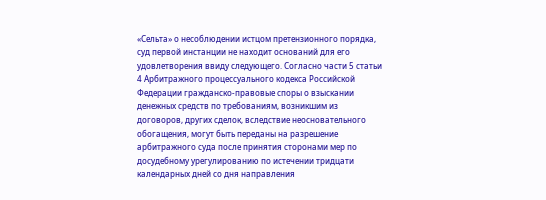«Сельта» о несоблюдении истцом претензионного порядка, суд первой инстанции не находит оснований для его удовлетворения ввиду следующего. Согласно части 5 статьи 4 Арбитражного процессуального кодекса Российской Федерации гражданско-правовые споры о взыскании денежных средств по требованиям, возникшим из договоров, других сделок, вследствие неосновательного обогащения, могут быть переданы на разрешение арбитражного суда после принятия сторонами мер по досудебному урегулированию по истечении тридцати календарных дней со дня направления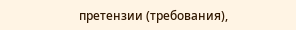претензии (требования),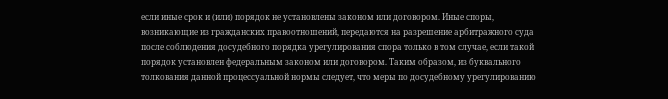если иные срок и (или) порядок не установлены законом или договором. Иные споры, возникающие из гражданских правоотношений, передаются на разрешение арбитражного суда после соблюдения досудебного порядка урегулирования спора только в том случае, если такой порядок установлен федеральным законом или договором. Таким образом, из буквального толкования данной процессуальной нормы следует, что меры по досудебному урегулированию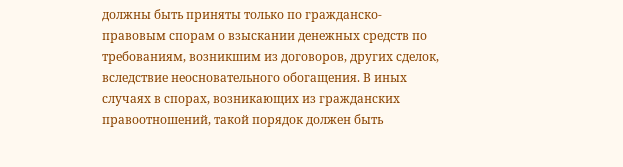должны быть приняты только по гражданско-правовым спорам о взыскании денежных средств по требованиям, возникшим из договоров, других сделок, вследствие неосновательного обогащения. В иных случаях в спорах, возникающих из гражданских правоотношений, такой порядок должен быть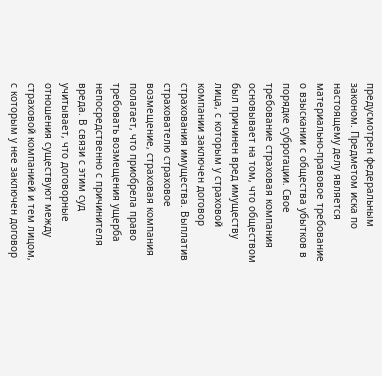предусмотрен федеральным законом. Предметом иска по настоящему делу является материально-правовое требование о взыскании с общества убытков в порядке суброгации. Свое требование страховая компания основывает на том, что обществом был причинен вред имуществу лица, с которым у страховой компании заключен договор страхования имущества. Выплатив страхователю страховое возмещение, страховая компания полагает, что приобрела право требовать возмещения ущерба непосредственно с причинителя вреда. В связи с этим суд учитывает, что договорные отношения существуют между страховой компанией и тем лицом, с которым у нее заключен договор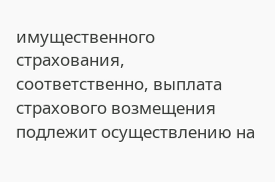имущественного страхования, соответственно, выплата страхового возмещения подлежит осуществлению на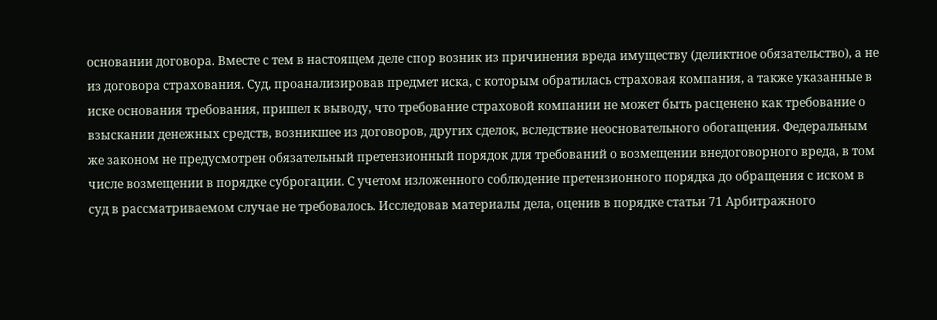основании договора. Вместе с тем в настоящем деле спор возник из причинения вреда имуществу (деликтное обязательство), а не из договора страхования. Суд, проанализировав предмет иска, с которым обратилась страховая компания, а также указанные в иске основания требования, пришел к выводу, что требование страховой компании не может быть расценено как требование о взыскании денежных средств, возникшее из договоров, других сделок, вследствие неосновательного обогащения. Федеральным же законом не предусмотрен обязательный претензионный порядок для требований о возмещении внедоговорного вреда, в том числе возмещении в порядке суброгации. С учетом изложенного соблюдение претензионного порядка до обращения с иском в суд в рассматриваемом случае не требовалось. Исследовав материалы дела, оценив в порядке статьи 71 Арбитражного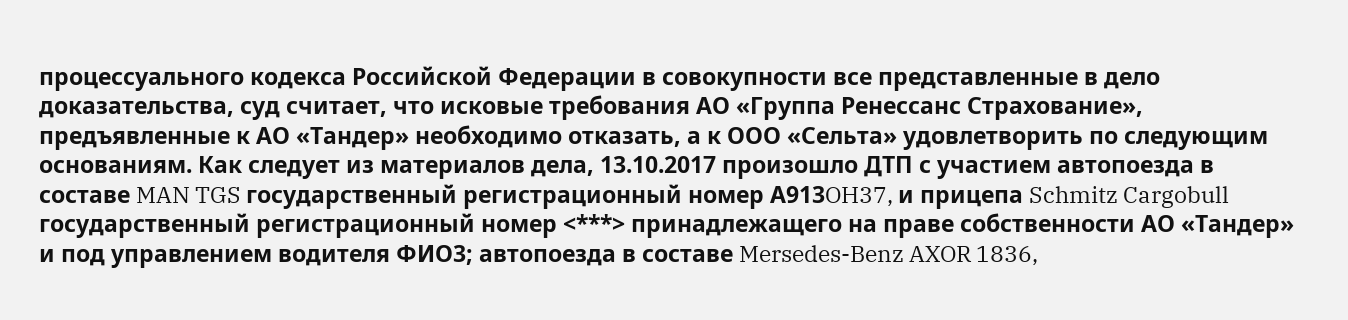процессуального кодекса Российской Федерации в совокупности все представленные в дело доказательства, суд считает, что исковые требования АО «Группа Ренессанс Страхование», предъявленные к АО «Тандер» необходимо отказать, а к ООО «Сельта» удовлетворить по следующим основаниям. Как следует из материалов дела, 13.10.2017 произошло ДТП с участием автопоезда в составе MAN TGS государственный регистрационный номер А913OH37, и прицепа Schmitz Cargobull государственный регистрационный номер <***> принадлежащего на праве собственности АО «Тандер» и под управлением водителя ФИО3; автопоезда в составе Mersedes-Benz AXOR 1836,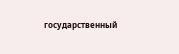государственный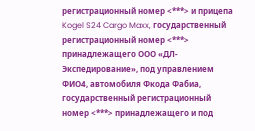регистрационный номер <***> и прицепа Kogel S24 Cargo Maxx, государственный регистрационный номер <***> принадлежащего ООО «ДЛ-Экспедирование», под управлением ФИО4, автомобиля Фкода Фабиа, государственный регистрационный номер <***> принадлежащего и под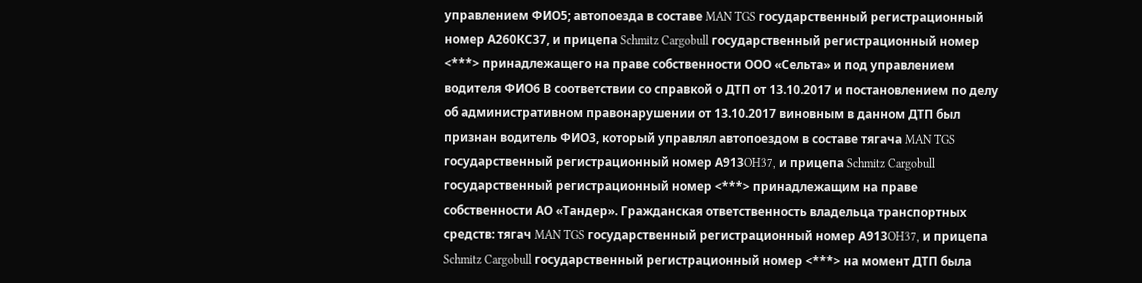управлением ФИО5; автопоезда в составе MAN TGS государственный регистрационный номер А260КС37, и прицепа Schmitz Cargobull государственный регистрационный номер <***> принадлежащего на праве собственности ООО «Сельта» и под управлением водителя ФИО6 В соответствии со справкой о ДТП от 13.10.2017 и постановлением по делу об административном правонарушении от 13.10.2017 виновным в данном ДТП был признан водитель ФИО3, который управлял автопоездом в составе тягача MAN TGS государственный регистрационный номер А913OH37, и прицепа Schmitz Cargobull государственный регистрационный номер <***> принадлежащим на праве собственности АО «Тандер». Гражданская ответственность владельца транспортных средств: тягач MAN TGS государственный регистрационный номер А913OH37, и прицепа Schmitz Cargobull государственный регистрационный номер <***> на момент ДТП была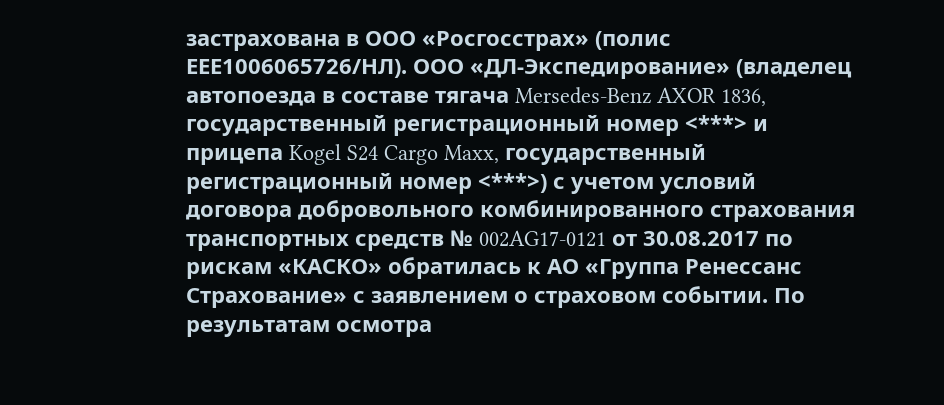застрахована в ООО «Росгосстрах» (полис ЕЕЕ1006065726/НЛ). ООО «ДЛ-Экспедирование» (владелец автопоезда в составе тягача Mersedes-Benz AXOR 1836, государственный регистрационный номер <***> и прицепа Kogel S24 Cargo Maxx, государственный регистрационный номер <***>) с учетом условий договора добровольного комбинированного страхования транспортных средств № 002AG17-0121 от 30.08.2017 по рискам «КАСКО» обратилась к АО «Группа Ренессанс Страхование» с заявлением о страховом событии. По результатам осмотра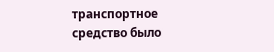транспортное средство было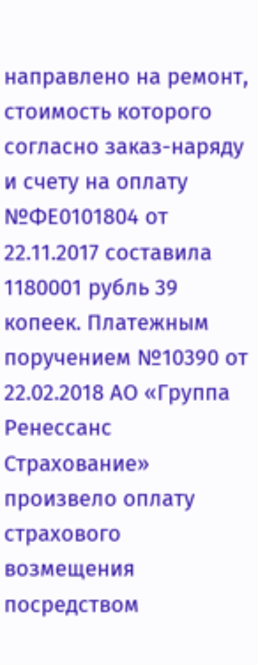направлено на ремонт, стоимость которого согласно заказ-наряду и счету на оплату №ФЕ0101804 от 22.11.2017 составила 1180001 рубль 39 копеек. Платежным поручением №10390 от 22.02.2018 АО «Группа Ренессанс Страхование» произвело оплату страхового возмещения посредством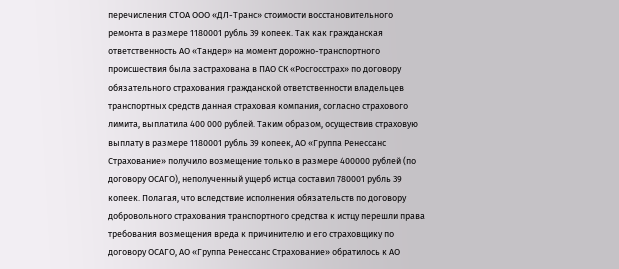перечисления СТОА ООО «ДЛ-Транс» стоимости восстановительного ремонта в размере 1180001 рубль 39 копеек. Так как гражданская ответственность АО «Тандер» на момент дорожно-транспортного происшествия была застрахована в ПАО СК «Росгосстрах» по договору обязательного страхования гражданской ответственности владельцев транспортных средств данная страховая компания, согласно страхового лимита, выплатила 400 000 рублей. Таким образом, осуществив страховую выплату в размере 1180001 рубль 39 копеек, АО «Группа Ренессанс Страхование» получило возмещение только в размере 400000 рублей (по договору ОСАГО), неполученный ущерб истца составил 780001 рубль 39 копеек. Полагая, что вследствие исполнения обязательств по договору добровольного страхования транспортного средства к истцу перешли права требования возмещения вреда к причинителю и его страховщику по договору ОСАГО, АО «Группа Ренессанс Страхование» обратилось к АО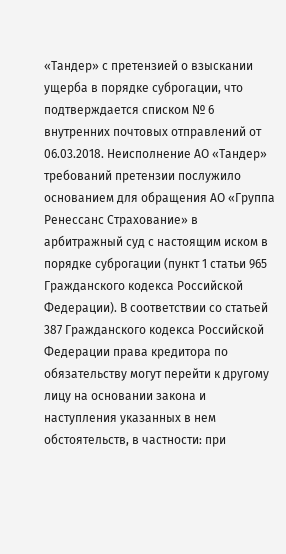«Тандер» с претензией о взыскании ущерба в порядке суброгации, что подтверждается списком № 6 внутренних почтовых отправлений от 06.03.2018. Неисполнение АО «Тандер» требований претензии послужило основанием для обращения АО «Группа Ренессанс Страхование» в арбитражный суд с настоящим иском в порядке суброгации (пункт 1 статьи 965 Гражданского кодекса Российской Федерации). В соответствии со статьей 387 Гражданского кодекса Российской Федерации права кредитора по обязательству могут перейти к другому лицу на основании закона и наступления указанных в нем обстоятельств, в частности: при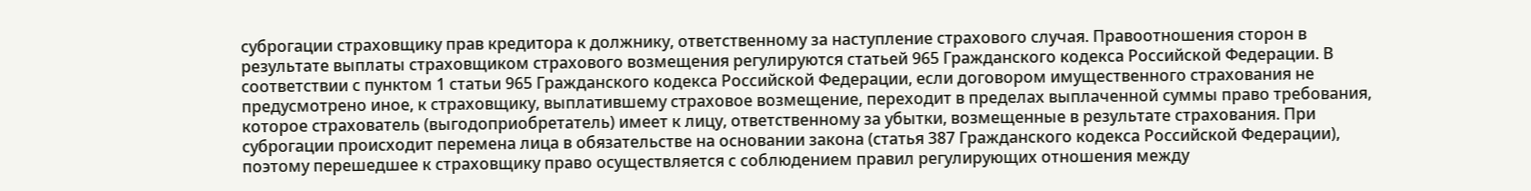суброгации страховщику прав кредитора к должнику, ответственному за наступление страхового случая. Правоотношения сторон в результате выплаты страховщиком страхового возмещения регулируются статьей 965 Гражданского кодекса Российской Федерации. В соответствии с пунктом 1 статьи 965 Гражданского кодекса Российской Федерации, если договором имущественного страхования не предусмотрено иное, к страховщику, выплатившему страховое возмещение, переходит в пределах выплаченной суммы право требования, которое страхователь (выгодоприобретатель) имеет к лицу, ответственному за убытки, возмещенные в результате страхования. При суброгации происходит перемена лица в обязательстве на основании закона (статья 387 Гражданского кодекса Российской Федерации), поэтому перешедшее к страховщику право осуществляется с соблюдением правил регулирующих отношения между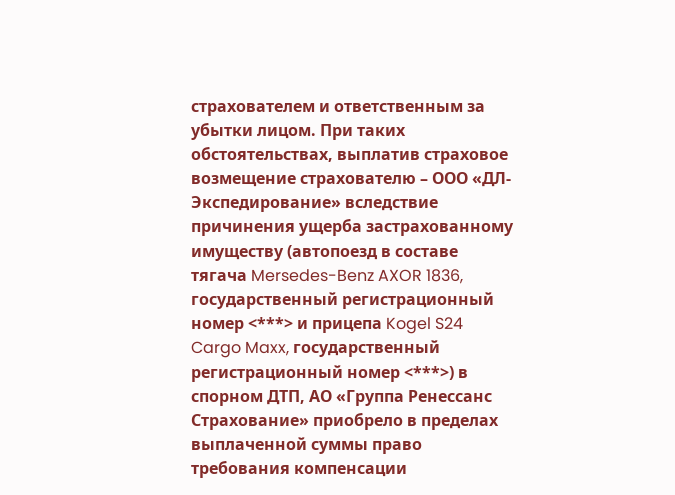страхователем и ответственным за убытки лицом. При таких обстоятельствах, выплатив страховое возмещение страхователю – ООО «ДЛ-Экспедирование» вследствие причинения ущерба застрахованному имуществу (автопоезд в составе тягача Mersedes-Benz AXOR 1836, государственный регистрационный номер <***> и прицепа Kogel S24 Cargo Maxx, государственный регистрационный номер <***>) в спорном ДТП, АО «Группа Ренессанс Страхование» приобрело в пределах выплаченной суммы право требования компенсации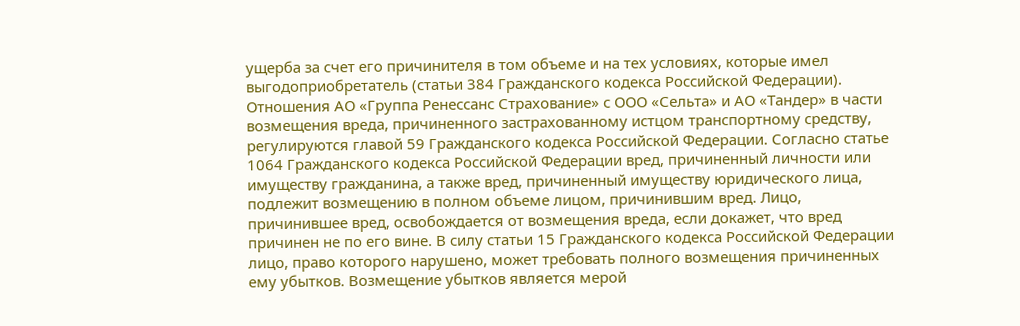ущерба за счет его причинителя в том объеме и на тех условиях, которые имел выгодоприобретатель (статьи 384 Гражданского кодекса Российской Федерации). Отношения АО «Группа Ренессанс Страхование» с ООО «Сельта» и АО «Тандер» в части возмещения вреда, причиненного застрахованному истцом транспортному средству, регулируются главой 59 Гражданского кодекса Российской Федерации. Согласно статье 1064 Гражданского кодекса Российской Федерации вред, причиненный личности или имуществу гражданина, а также вред, причиненный имуществу юридического лица, подлежит возмещению в полном объеме лицом, причинившим вред. Лицо, причинившее вред, освобождается от возмещения вреда, если докажет, что вред причинен не по его вине. В силу статьи 15 Гражданского кодекса Российской Федерации лицо, право которого нарушено, может требовать полного возмещения причиненных ему убытков. Возмещение убытков является мерой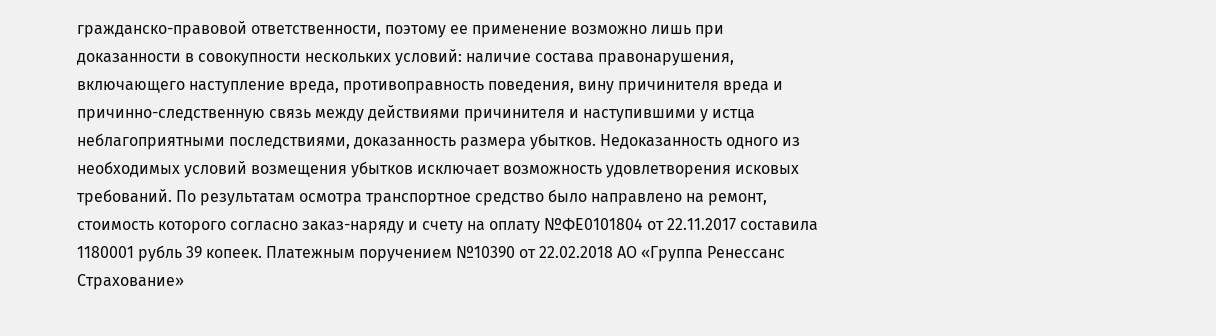гражданско-правовой ответственности, поэтому ее применение возможно лишь при доказанности в совокупности нескольких условий: наличие состава правонарушения, включающего наступление вреда, противоправность поведения, вину причинителя вреда и причинно-следственную связь между действиями причинителя и наступившими у истца неблагоприятными последствиями, доказанность размера убытков. Недоказанность одного из необходимых условий возмещения убытков исключает возможность удовлетворения исковых требований. По результатам осмотра транспортное средство было направлено на ремонт, стоимость которого согласно заказ-наряду и счету на оплату №ФЕ0101804 от 22.11.2017 составила 1180001 рубль 39 копеек. Платежным поручением №10390 от 22.02.2018 АО «Группа Ренессанс Страхование»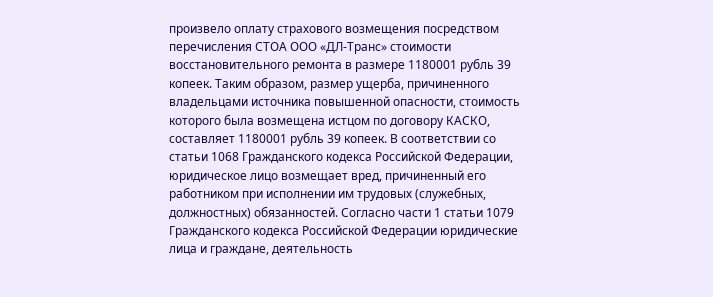произвело оплату страхового возмещения посредством перечисления СТОА ООО «ДЛ-Транс» стоимости восстановительного ремонта в размере 1180001 рубль 39 копеек. Таким образом, размер ущерба, причиненного владельцами источника повышенной опасности, стоимость которого была возмещена истцом по договору КАСКО, составляет 1180001 рубль 39 копеек. В соответствии со статьи 1068 Гражданского кодекса Российской Федерации, юридическое лицо возмещает вред, причиненный его работником при исполнении им трудовых (служебных, должностных) обязанностей. Согласно части 1 статьи 1079 Гражданского кодекса Российской Федерации юридические лица и граждане, деятельность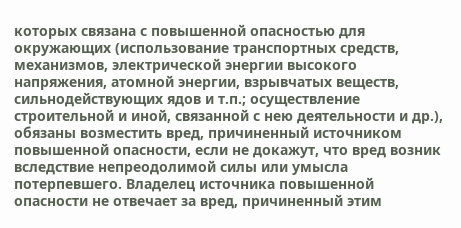которых связана с повышенной опасностью для окружающих (использование транспортных средств, механизмов, электрической энергии высокого напряжения, атомной энергии, взрывчатых веществ, сильнодействующих ядов и т.п.; осуществление строительной и иной, связанной с нею деятельности и др.), обязаны возместить вред, причиненный источником повышенной опасности, если не докажут, что вред возник вследствие непреодолимой силы или умысла потерпевшего. Владелец источника повышенной опасности не отвечает за вред, причиненный этим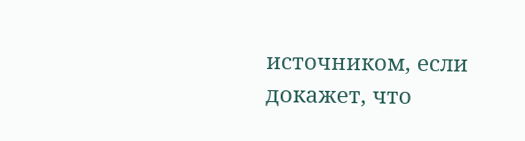источником, если докажет, что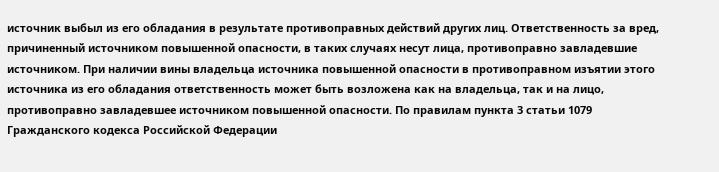источник выбыл из его обладания в результате противоправных действий других лиц. Ответственность за вред, причиненный источником повышенной опасности, в таких случаях несут лица, противоправно завладевшие источником. При наличии вины владельца источника повышенной опасности в противоправном изъятии этого источника из его обладания ответственность может быть возложена как на владельца, так и на лицо, противоправно завладевшее источником повышенной опасности. По правилам пункта 3 статьи 1079 Гражданского кодекса Российской Федерации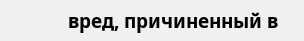вред, причиненный в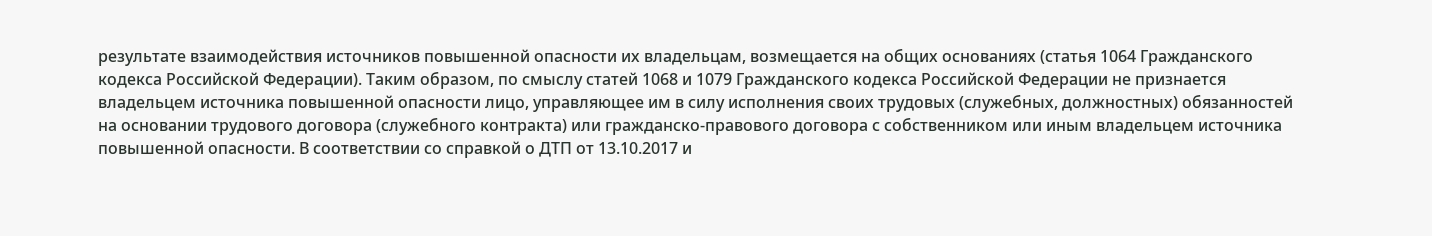результате взаимодействия источников повышенной опасности их владельцам, возмещается на общих основаниях (статья 1064 Гражданского кодекса Российской Федерации). Таким образом, по смыслу статей 1068 и 1079 Гражданского кодекса Российской Федерации не признается владельцем источника повышенной опасности лицо, управляющее им в силу исполнения своих трудовых (служебных, должностных) обязанностей на основании трудового договора (служебного контракта) или гражданско-правового договора с собственником или иным владельцем источника повышенной опасности. В соответствии со справкой о ДТП от 13.10.2017 и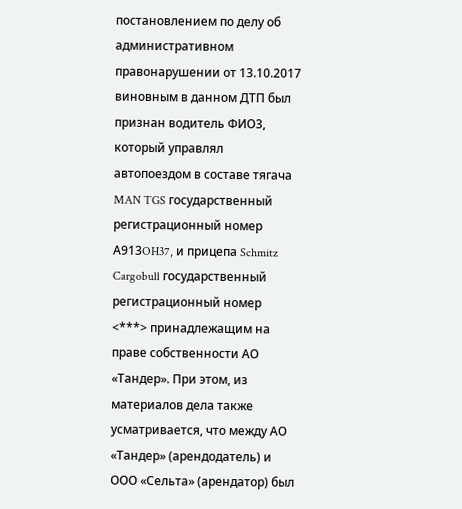постановлением по делу об административном правонарушении от 13.10.2017 виновным в данном ДТП был признан водитель ФИО3, который управлял автопоездом в составе тягача MAN TGS государственный регистрационный номер А913OH37, и прицепа Schmitz Cargobull государственный регистрационный номер <***> принадлежащим на праве собственности АО «Тандер». При этом, из материалов дела также усматривается, что между АО «Тандер» (арендодатель) и ООО «Сельта» (арендатор) был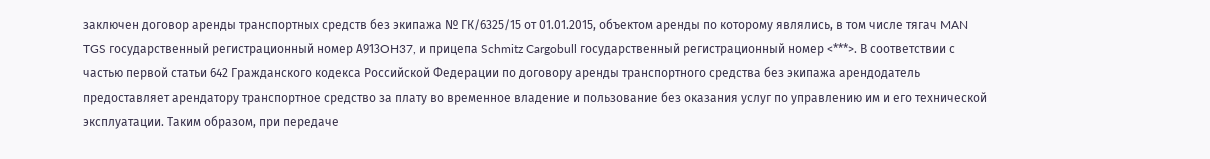заключен договор аренды транспортных средств без экипажа № ГК/6325/15 от 01.01.2015, объектом аренды по которому являлись, в том числе тягач MAN TGS государственный регистрационный номер А913OH37, и прицепа Schmitz Cargobull государственный регистрационный номер <***>. В соответствии с частью первой статьи 642 Гражданского кодекса Российской Федерации по договору аренды транспортного средства без экипажа арендодатель предоставляет арендатору транспортное средство за плату во временное владение и пользование без оказания услуг по управлению им и его технической эксплуатации. Таким образом, при передаче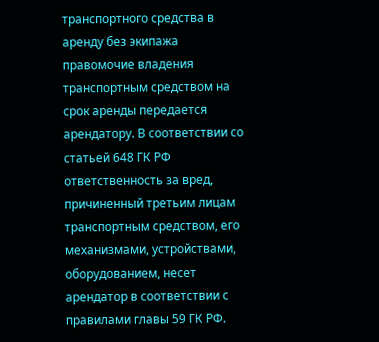транспортного средства в аренду без экипажа правомочие владения транспортным средством на срок аренды передается арендатору. В соответствии со статьей 648 ГК РФ ответственность за вред, причиненный третьим лицам транспортным средством, его механизмами, устройствами, оборудованием, несет арендатор в соответствии с правилами главы 59 ГК РФ.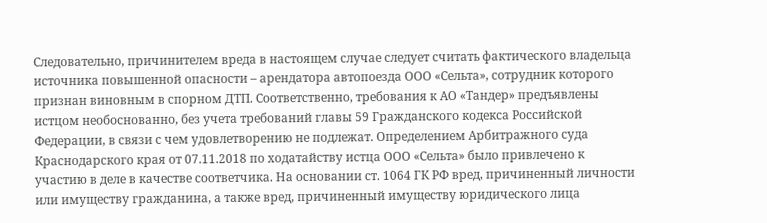Следовательно, причинителем вреда в настоящем случае следует считать фактического владельца источника повышенной опасности – арендатора автопоезда ООО «Сельта», сотрудник которого признан виновным в спорном ДТП. Соответственно, требования к АО «Тандер» предъявлены истцом необоснованно, без учета требований главы 59 Гражданского кодекса Российской Федерации, в связи с чем удовлетворению не подлежат. Определением Арбитражного суда Краснодарского края от 07.11.2018 по ходатайству истца ООО «Сельта» было привлечено к участию в деле в качестве соответчика. На основании ст. 1064 ГК РФ вред, причиненный личности или имуществу гражданина, а также вред, причиненный имуществу юридического лица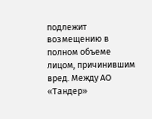подлежит возмещению в полном объеме лицом, причинившим вред. Между АО «Тандер»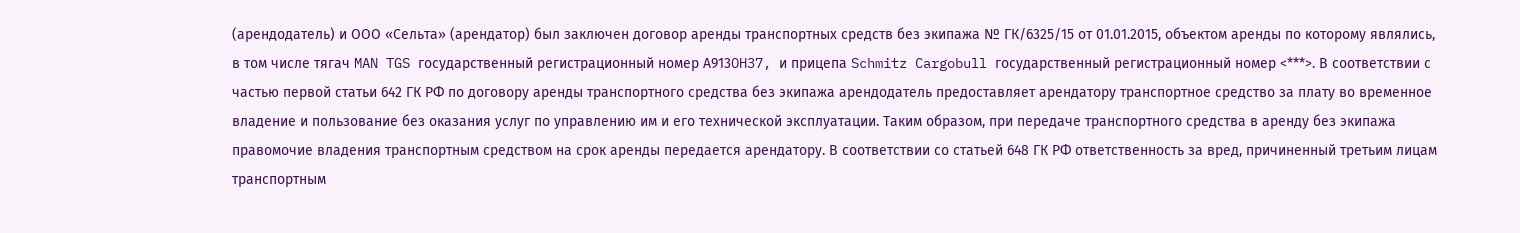(арендодатель) и ООО «Сельта» (арендатор) был заключен договор аренды транспортных средств без экипажа № ГК/6325/15 от 01.01.2015, объектом аренды по которому являлись, в том числе тягач MAN TGS государственный регистрационный номер А913OH37, и прицепа Schmitz Cargobull государственный регистрационный номер <***>. В соответствии с частью первой статьи 642 ГК РФ по договору аренды транспортного средства без экипажа арендодатель предоставляет арендатору транспортное средство за плату во временное владение и пользование без оказания услуг по управлению им и его технической эксплуатации. Таким образом, при передаче транспортного средства в аренду без экипажа правомочие владения транспортным средством на срок аренды передается арендатору. В соответствии со статьей 648 ГК РФ ответственность за вред, причиненный третьим лицам транспортным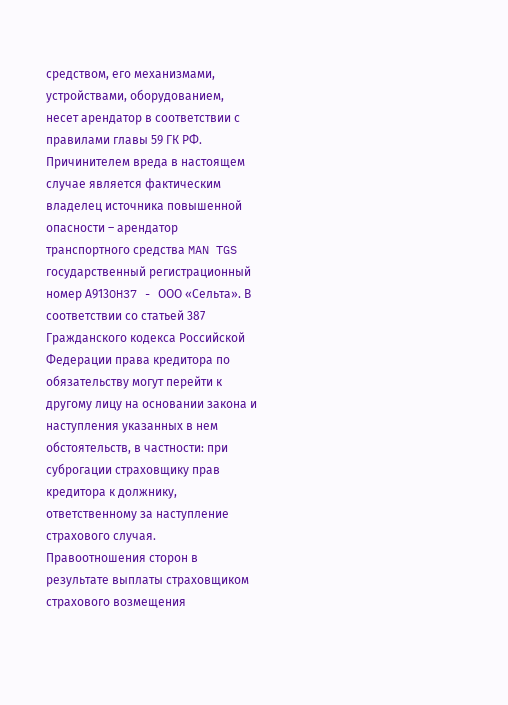средством, его механизмами, устройствами, оборудованием, несет арендатор в соответствии с правилами главы 59 ГК РФ. Причинителем вреда в настоящем случае является фактическим владелец источника повышенной опасности – арендатор транспортного средства MAN TGS государственный регистрационный номер А913OH37 - ООО «Сельта». В соответствии со статьей 387 Гражданского кодекса Российской Федерации права кредитора по обязательству могут перейти к другому лицу на основании закона и наступления указанных в нем обстоятельств, в частности: при суброгации страховщику прав кредитора к должнику, ответственному за наступление страхового случая. Правоотношения сторон в результате выплаты страховщиком страхового возмещения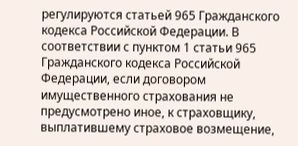регулируются статьей 965 Гражданского кодекса Российской Федерации. В соответствии с пунктом 1 статьи 965 Гражданского кодекса Российской Федерации, если договором имущественного страхования не предусмотрено иное, к страховщику, выплатившему страховое возмещение,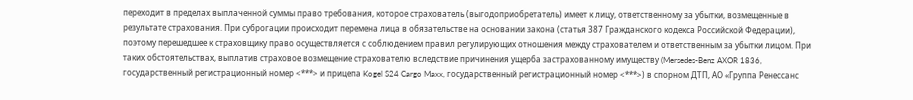переходит в пределах выплаченной суммы право требования, которое страхователь (выгодоприобретатель) имеет к лицу, ответственному за убытки, возмещенные в результате страхования. При суброгации происходит перемена лица в обязательстве на основании закона (статья 387 Гражданского кодекса Российской Федерации), поэтому перешедшее к страховщику право осуществляется с соблюдением правил регулирующих отношения между страхователем и ответственным за убытки лицом. При таких обстоятельствах, выплатив страховое возмещение страхователю вследствие причинения ущерба застрахованному имуществу (Mersedes-Benz AXOR 1836, государственный регистрационный номер <***> и прицепа Kogel S24 Cargo Maxx, государственный регистрационный номер <***>) в спорном ДТП, АО «Группа Ренессанс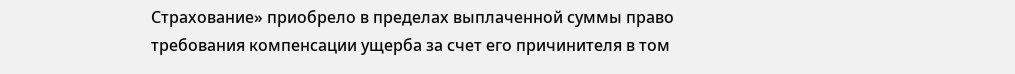Страхование» приобрело в пределах выплаченной суммы право требования компенсации ущерба за счет его причинителя в том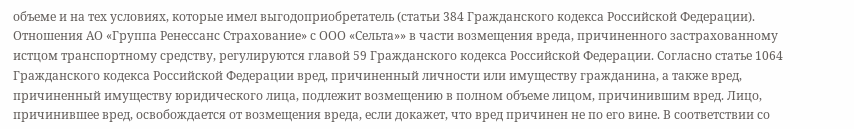объеме и на тех условиях, которые имел выгодоприобретатель (статьи 384 Гражданского кодекса Российской Федерации). Отношения АО «Группа Ренессанс Страхование» с ООО «Сельта»» в части возмещения вреда, причиненного застрахованному истцом транспортному средству, регулируются главой 59 Гражданского кодекса Российской Федерации. Согласно статье 1064 Гражданского кодекса Российской Федерации вред, причиненный личности или имуществу гражданина, а также вред, причиненный имуществу юридического лица, подлежит возмещению в полном объеме лицом, причинившим вред. Лицо, причинившее вред, освобождается от возмещения вреда, если докажет, что вред причинен не по его вине. В соответствии со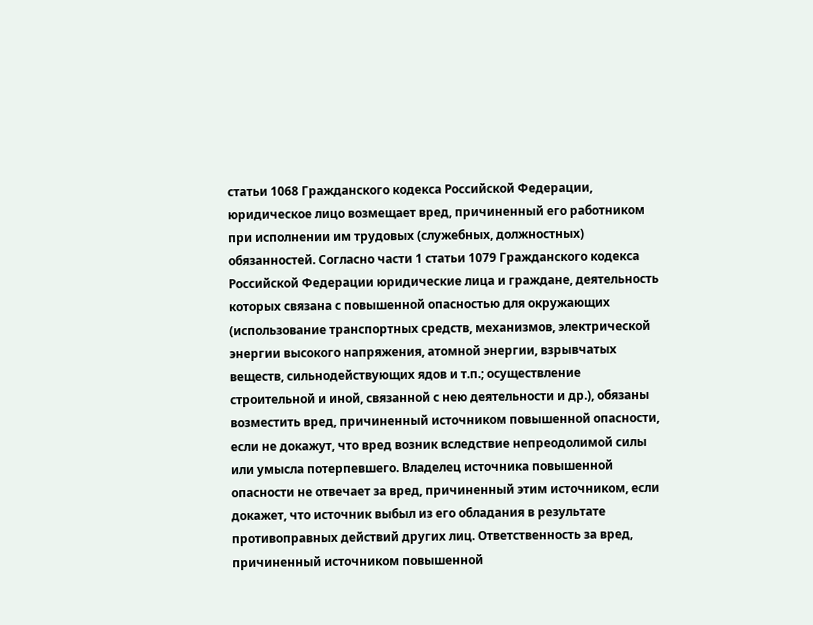статьи 1068 Гражданского кодекса Российской Федерации, юридическое лицо возмещает вред, причиненный его работником при исполнении им трудовых (служебных, должностных) обязанностей. Согласно части 1 статьи 1079 Гражданского кодекса Российской Федерации юридические лица и граждане, деятельность которых связана с повышенной опасностью для окружающих (использование транспортных средств, механизмов, электрической энергии высокого напряжения, атомной энергии, взрывчатых веществ, сильнодействующих ядов и т.п.; осуществление строительной и иной, связанной с нею деятельности и др.), обязаны возместить вред, причиненный источником повышенной опасности, если не докажут, что вред возник вследствие непреодолимой силы или умысла потерпевшего. Владелец источника повышенной опасности не отвечает за вред, причиненный этим источником, если докажет, что источник выбыл из его обладания в результате противоправных действий других лиц. Ответственность за вред, причиненный источником повышенной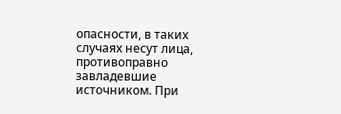опасности, в таких случаях несут лица, противоправно завладевшие источником. При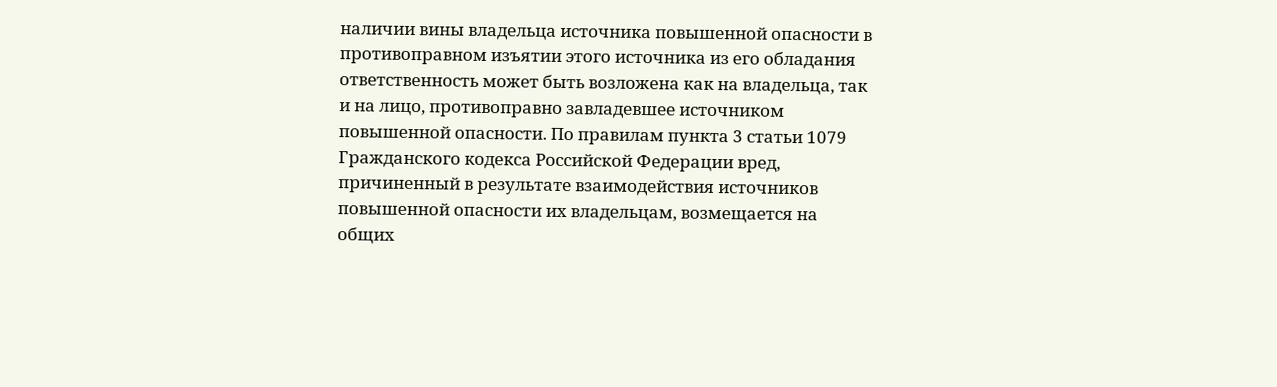наличии вины владельца источника повышенной опасности в противоправном изъятии этого источника из его обладания ответственность может быть возложена как на владельца, так и на лицо, противоправно завладевшее источником повышенной опасности. По правилам пункта 3 статьи 1079 Гражданского кодекса Российской Федерации вред, причиненный в результате взаимодействия источников повышенной опасности их владельцам, возмещается на общих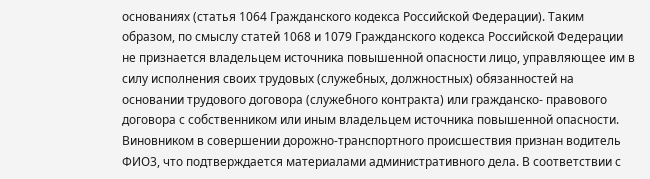основаниях (статья 1064 Гражданского кодекса Российской Федерации). Таким образом, по смыслу статей 1068 и 1079 Гражданского кодекса Российской Федерации не признается владельцем источника повышенной опасности лицо, управляющее им в силу исполнения своих трудовых (служебных, должностных) обязанностей на основании трудового договора (служебного контракта) или гражданско- правового договора с собственником или иным владельцем источника повышенной опасности. Виновником в совершении дорожно-транспортного происшествия признан водитель ФИО3, что подтверждается материалами административного дела. В соответствии с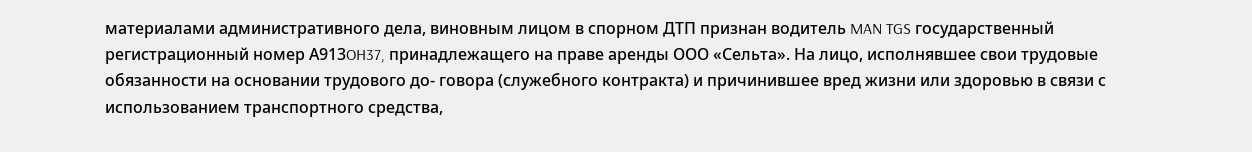материалами административного дела, виновным лицом в спорном ДТП признан водитель MAN TGS государственный регистрационный номер А913OH37, принадлежащего на праве аренды ООО «Сельта». На лицо, исполнявшее свои трудовые обязанности на основании трудового до- говора (служебного контракта) и причинившее вред жизни или здоровью в связи с использованием транспортного средства,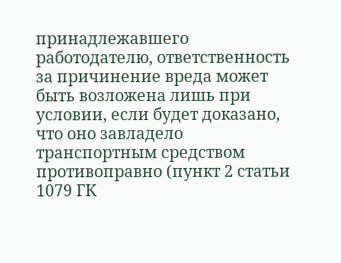принадлежавшего работодателю, ответственность за причинение вреда может быть возложена лишь при условии, если будет доказано, что оно завладело транспортным средством противоправно (пункт 2 статьи 1079 ГК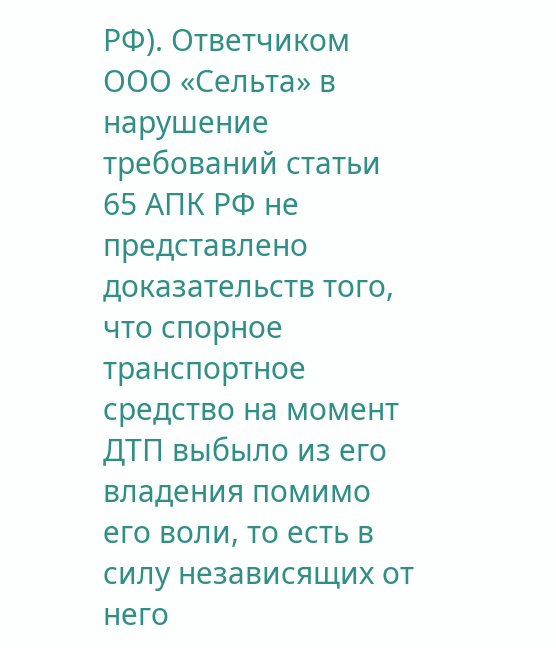РФ). Ответчиком ООО «Сельта» в нарушение требований статьи 65 АПК РФ не представлено доказательств того, что спорное транспортное средство на момент ДТП выбыло из его владения помимо его воли, то есть в силу независящих от него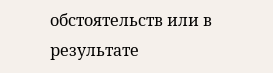обстоятельств или в результате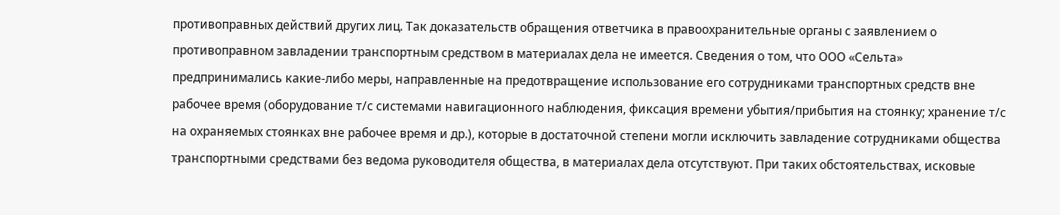противоправных действий других лиц. Так доказательств обращения ответчика в правоохранительные органы с заявлением о противоправном завладении транспортным средством в материалах дела не имеется. Сведения о том, что ООО «Сельта» предпринимались какие-либо меры, направленные на предотвращение использование его сотрудниками транспортных средств вне рабочее время (оборудование т/с системами навигационного наблюдения, фиксация времени убытия/прибытия на стоянку; хранение т/с на охраняемых стоянках вне рабочее время и др.), которые в достаточной степени могли исключить завладение сотрудниками общества транспортными средствами без ведома руководителя общества, в материалах дела отсутствуют. При таких обстоятельствах, исковые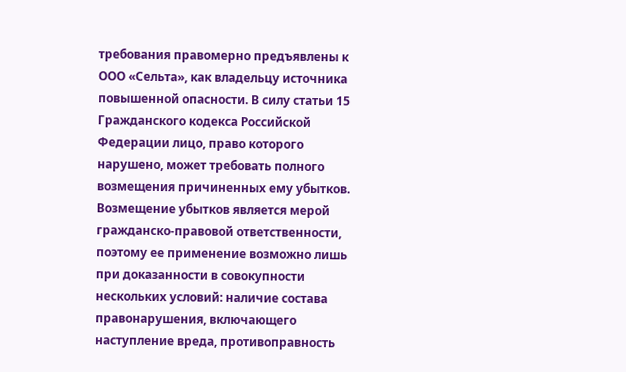требования правомерно предъявлены к ООО «Сельта», как владельцу источника повышенной опасности. В силу статьи 15 Гражданского кодекса Российской Федерации лицо, право которого нарушено, может требовать полного возмещения причиненных ему убытков. Возмещение убытков является мерой гражданско-правовой ответственности, поэтому ее применение возможно лишь при доказанности в совокупности нескольких условий: наличие состава правонарушения, включающего наступление вреда, противоправность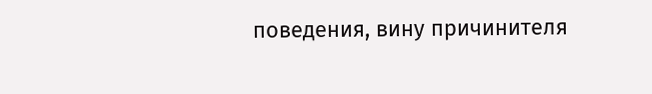поведения, вину причинителя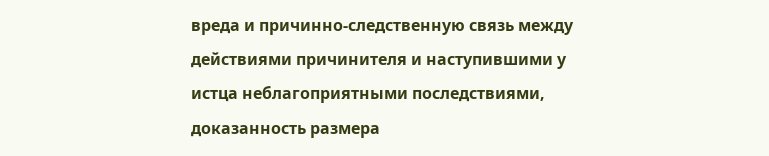вреда и причинно-следственную связь между действиями причинителя и наступившими у истца неблагоприятными последствиями, доказанность размера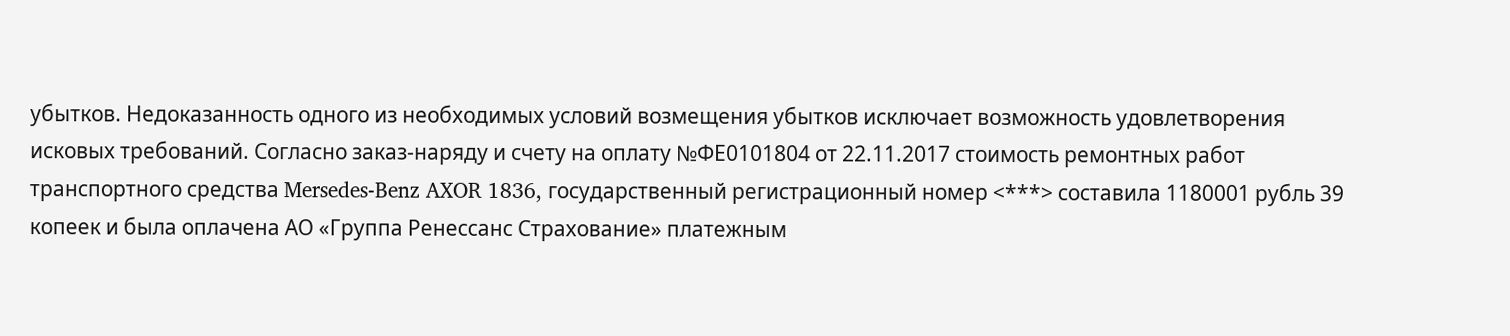убытков. Недоказанность одного из необходимых условий возмещения убытков исключает возможность удовлетворения исковых требований. Согласно заказ-наряду и счету на оплату №ФЕ0101804 от 22.11.2017 стоимость ремонтных работ транспортного средства Mersedes-Benz AXOR 1836, государственный регистрационный номер <***> составила 1180001 рубль 39 копеек и была оплачена АО «Группа Ренессанс Страхование» платежным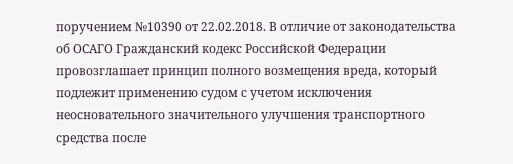поручением №10390 от 22.02.2018. В отличие от законодательства об ОСАГО Гражданский кодекс Российской Федерации провозглашает принцип полного возмещения вреда, который подлежит применению судом с учетом исключения неосновательного значительного улучшения транспортного средства после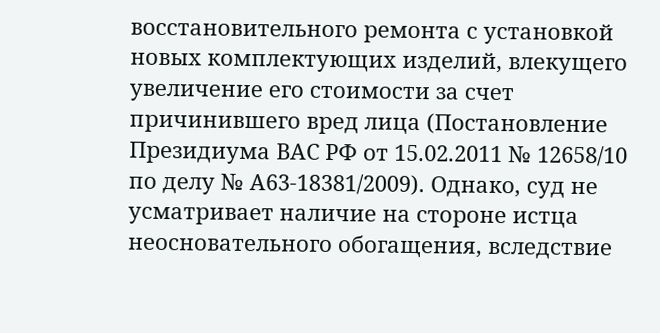восстановительного ремонта с установкой новых комплектующих изделий, влекущего увеличение его стоимости за счет причинившего вред лица (Постановление Президиума ВАС РФ от 15.02.2011 № 12658/10 по делу № А63-18381/2009). Однако, суд не усматривает наличие на стороне истца неосновательного обогащения, вследствие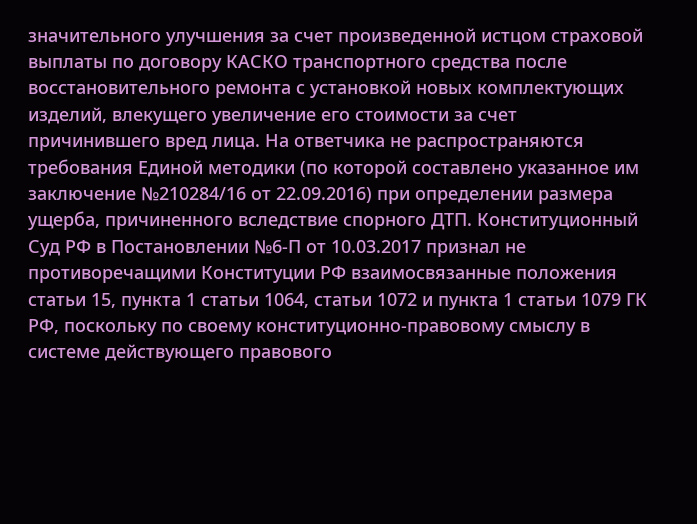значительного улучшения за счет произведенной истцом страховой выплаты по договору КАСКО транспортного средства после восстановительного ремонта с установкой новых комплектующих изделий, влекущего увеличение его стоимости за счет причинившего вред лица. На ответчика не распространяются требования Единой методики (по которой составлено указанное им заключение №210284/16 от 22.09.2016) при определении размера ущерба, причиненного вследствие спорного ДТП. Конституционный Суд РФ в Постановлении №6-П от 10.03.2017 признал не противоречащими Конституции РФ взаимосвязанные положения статьи 15, пункта 1 статьи 1064, статьи 1072 и пункта 1 статьи 1079 ГК РФ, поскольку по своему конституционно-правовому смыслу в системе действующего правового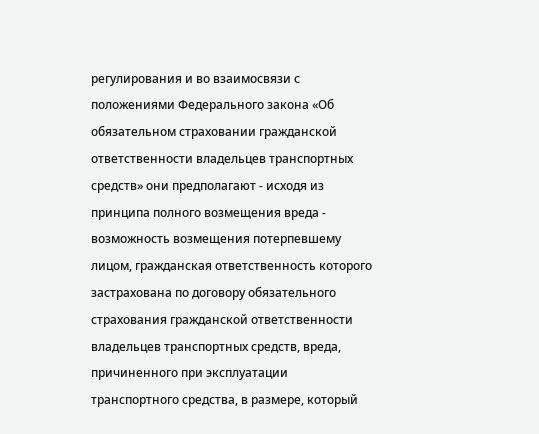регулирования и во взаимосвязи с положениями Федерального закона «Об обязательном страховании гражданской ответственности владельцев транспортных средств» они предполагают - исходя из принципа полного возмещения вреда - возможность возмещения потерпевшему лицом, гражданская ответственность которого застрахована по договору обязательного страхования гражданской ответственности владельцев транспортных средств, вреда, причиненного при эксплуатации транспортного средства, в размере, который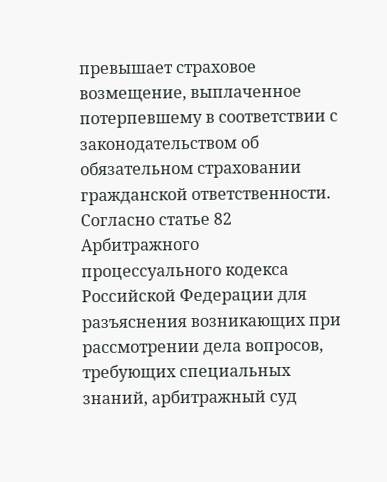превышает страховое возмещение, выплаченное потерпевшему в соответствии с законодательством об обязательном страховании гражданской ответственности. Согласно статье 82 Арбитражного процессуального кодекса Российской Федерации для разъяснения возникающих при рассмотрении дела вопросов, требующих специальных знаний, арбитражный суд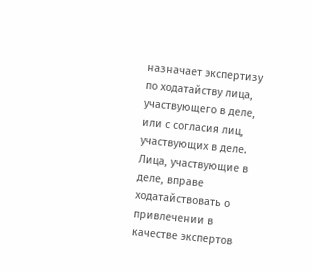назначает экспертизу по ходатайству лица, участвующего в деле, или с согласия лиц, участвующих в деле. Лица, участвующие в деле, вправе ходатайствовать о привлечении в качестве экспертов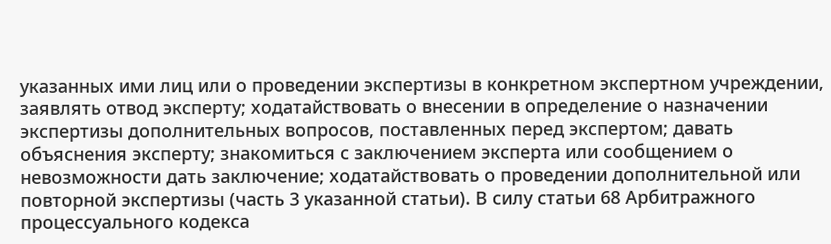указанных ими лиц или о проведении экспертизы в конкретном экспертном учреждении, заявлять отвод эксперту; ходатайствовать о внесении в определение о назначении экспертизы дополнительных вопросов, поставленных перед экспертом; давать объяснения эксперту; знакомиться с заключением эксперта или сообщением о невозможности дать заключение; ходатайствовать о проведении дополнительной или повторной экспертизы (часть 3 указанной статьи). В силу статьи 68 Арбитражного процессуального кодекса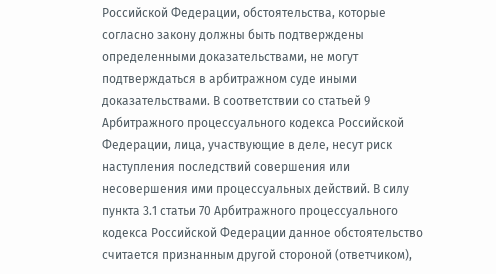Российской Федерации, обстоятельства, которые согласно закону должны быть подтверждены определенными доказательствами, не могут подтверждаться в арбитражном суде иными доказательствами. В соответствии со статьей 9 Арбитражного процессуального кодекса Российской Федерации, лица, участвующие в деле, несут риск наступления последствий совершения или несовершения ими процессуальных действий. В силу пункта 3.1 статьи 70 Арбитражного процессуального кодекса Российской Федерации данное обстоятельство считается признанным другой стороной (ответчиком),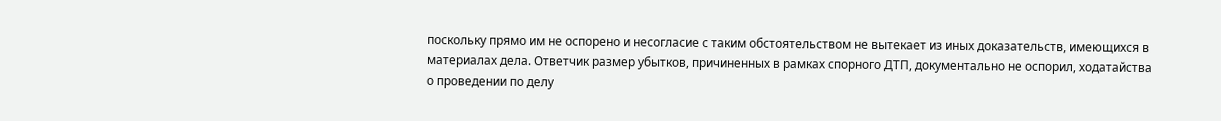поскольку прямо им не оспорено и несогласие с таким обстоятельством не вытекает из иных доказательств, имеющихся в материалах дела. Ответчик размер убытков, причиненных в рамках спорного ДТП, документально не оспорил, ходатайства о проведении по делу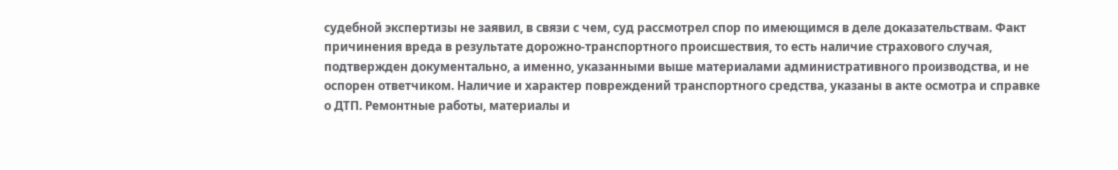судебной экспертизы не заявил, в связи с чем, суд рассмотрел спор по имеющимся в деле доказательствам. Факт причинения вреда в результате дорожно-транспортного происшествия, то есть наличие страхового случая, подтвержден документально, а именно, указанными выше материалами административного производства, и не оспорен ответчиком. Наличие и характер повреждений транспортного средства, указаны в акте осмотра и справке о ДТП. Ремонтные работы, материалы и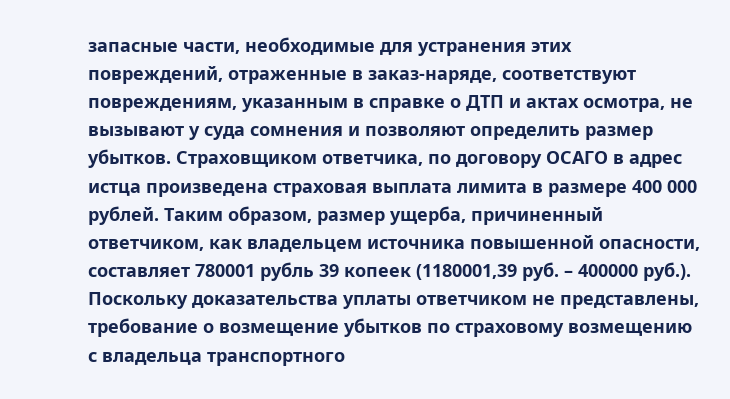запасные части, необходимые для устранения этих повреждений, отраженные в заказ-наряде, соответствуют повреждениям, указанным в справке о ДТП и актах осмотра, не вызывают у суда сомнения и позволяют определить размер убытков. Страховщиком ответчика, по договору ОСАГО в адрес истца произведена страховая выплата лимита в размере 400 000 рублей. Таким образом, размер ущерба, причиненный ответчиком, как владельцем источника повышенной опасности, составляет 780001 рубль 39 копеек (1180001,39 руб. – 400000 руб.). Поскольку доказательства уплаты ответчиком не представлены, требование о возмещение убытков по страховому возмещению с владельца транспортного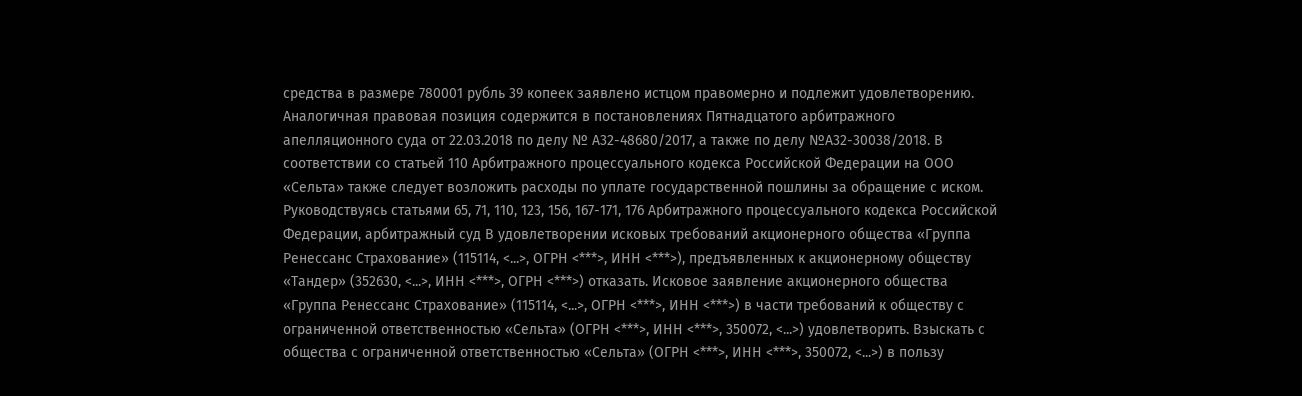средства в размере 780001 рубль 39 копеек заявлено истцом правомерно и подлежит удовлетворению. Аналогичная правовая позиция содержится в постановлениях Пятнадцатого арбитражного апелляционного суда от 22.03.2018 по делу № А32-48680/2017, а также по делу №А32-30038/2018. В соответствии со статьей 110 Арбитражного процессуального кодекса Российской Федерации на ООО «Сельта» также следует возложить расходы по уплате государственной пошлины за обращение с иском. Руководствуясь статьями 65, 71, 110, 123, 156, 167-171, 176 Арбитражного процессуального кодекса Российской Федерации, арбитражный суд В удовлетворении исковых требований акционерного общества «Группа Ренессанс Страхование» (115114, <...>, ОГРН <***>, ИНН <***>), предъявленных к акционерному обществу «Тандер» (352630, <...>, ИНН <***>, ОГРН <***>) отказать. Исковое заявление акционерного общества «Группа Ренессанс Страхование» (115114, <...>, ОГРН <***>, ИНН <***>) в части требований к обществу с ограниченной ответственностью «Сельта» (ОГРН <***>, ИНН <***>, 350072, <...>) удовлетворить. Взыскать с общества с ограниченной ответственностью «Сельта» (ОГРН <***>, ИНН <***>, 350072, <...>) в пользу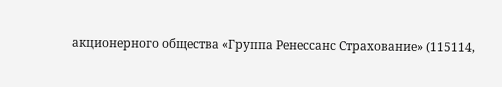акционерного общества «Группа Ренессанс Страхование» (115114,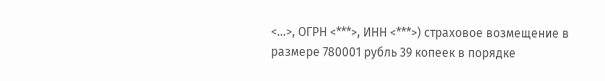<...>, ОГРН <***>, ИНН <***>) страховое возмещение в размере 780001 рубль 39 копеек в порядке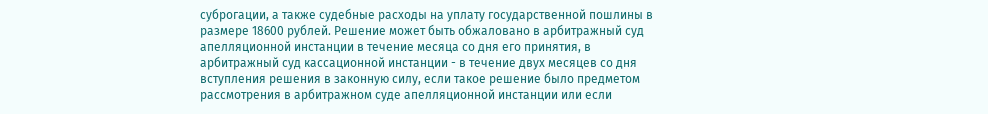суброгации, а также судебные расходы на уплату государственной пошлины в размере 18600 рублей. Решение может быть обжаловано в арбитражный суд апелляционной инстанции в течение месяца со дня его принятия, в арбитражный суд кассационной инстанции - в течение двух месяцев со дня вступления решения в законную силу, если такое решение было предметом рассмотрения в арбитражном суде апелляционной инстанции или если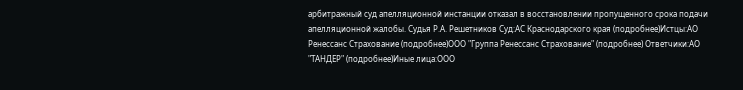арбитражный суд апелляционной инстанции отказал в восстановлении пропущенного срока подачи апелляционной жалобы. Судья Р.А. Решетников Суд:АС Краснодарского края (подробнее)Истцы:АО Ренессанс Страхование (подробнее)ООО "Группа Ренессанс Страхование" (подробнее) Ответчики:АО "ТАНДЕР" (подробнее)Иные лица:ООО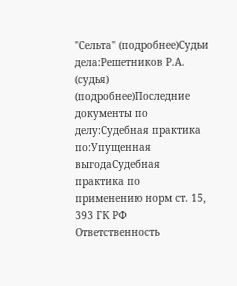"Сельта" (подробнее)Судьи дела:Решетников Р.А. (судья) (подробнее)Последние документы по делу:Судебная практика по:Упущенная выгодаСудебная практика по применению норм ст. 15, 393 ГК РФ Ответственность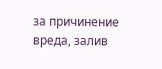за причинение вреда, залив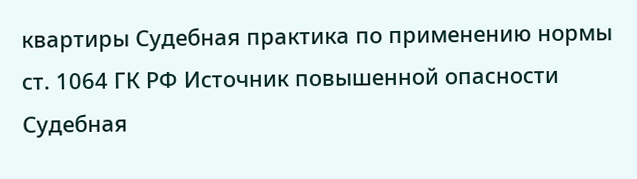квартиры Судебная практика по применению нормы ст. 1064 ГК РФ Источник повышенной опасности Судебная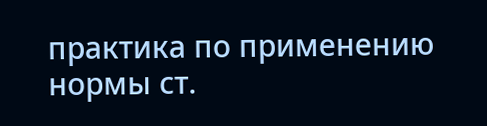практика по применению нормы ст.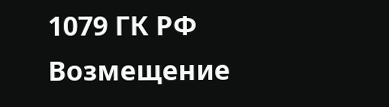1079 ГК РФ Возмещение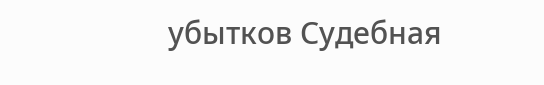убытков Судебная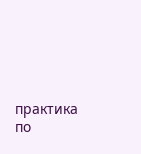практика по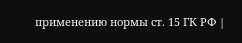применению нормы ст. 15 ГК РФ |